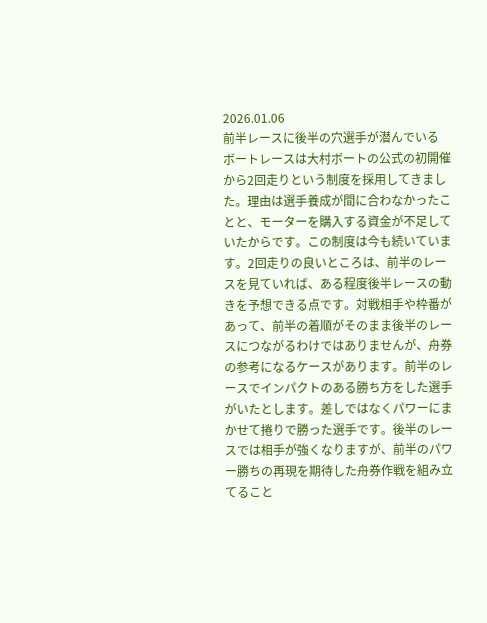2026.01.06
前半レースに後半の穴選手が潜んでいる
ボートレースは大村ボートの公式の初開催から2回走りという制度を採用してきました。理由は選手養成が間に合わなかったことと、モーターを購入する資金が不足していたからです。この制度は今も続いています。2回走りの良いところは、前半のレースを見ていれば、ある程度後半レースの動きを予想できる点です。対戦相手や枠番があって、前半の着順がそのまま後半のレースにつながるわけではありませんが、舟券の参考になるケースがあります。前半のレースでインパクトのある勝ち方をした選手がいたとします。差しではなくパワーにまかせて捲りで勝った選手です。後半のレースでは相手が強くなりますが、前半のパワー勝ちの再現を期待した舟券作戦を組み立てること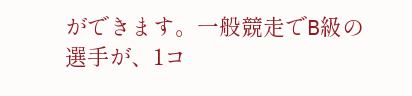ができます。一般競走でB級の選手が、1コ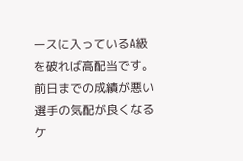ースに入っているA級を破れば高配当です。前日までの成績が悪い選手の気配が良くなるケ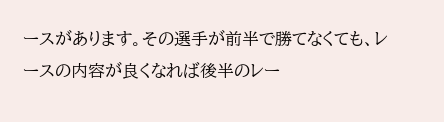ースがあります。その選手が前半で勝てなくても、レースの内容が良くなれば後半のレー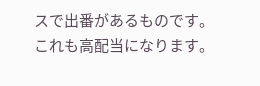スで出番があるものです。これも高配当になります。